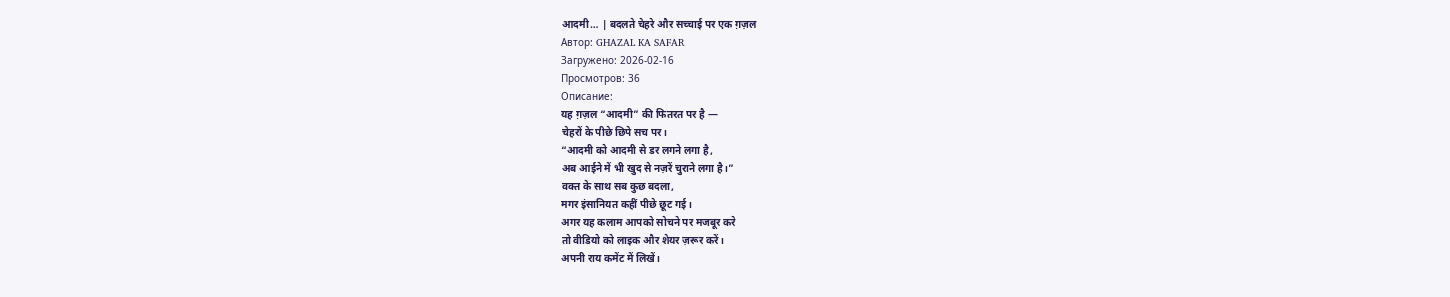आदमी… | बदलते चेहरे और सच्चाई पर एक ग़ज़ल
Автор: GHAZAL KA SAFAR
Загружено: 2026-02-16
Просмотров: 36
Описание:
यह ग़ज़ल “आदमी” की फितरत पर है —
चेहरों के पीछे छिपे सच पर।
“आदमी को आदमी से डर लगने लगा है,
अब आईने में भी खुद से नज़रें चुराने लगा है।”
वक्त के साथ सब कुछ बदला,
मगर इंसानियत कहीं पीछे छूट गई।
अगर यह कलाम आपको सोचने पर मजबूर करे
तो वीडियो को लाइक और शेयर ज़रूर करें।
अपनी राय कमेंट में लिखें।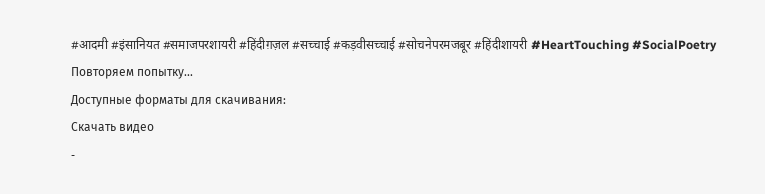#आदमी #इंसानियत #समाजपरशायरी #हिंदीग़ज़ल #सच्चाई #कड़वीसच्चाई #सोचनेपरमजबूर #हिंदीशायरी #HeartTouching #SocialPoetry
Повторяем попытку...
Доступные форматы для скачивания:
Скачать видео
-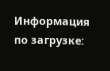Информация по загрузке: